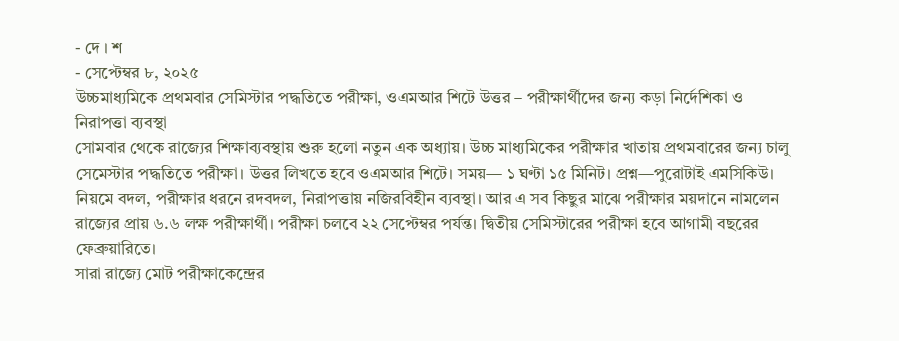- দে । শ
- সেপ্টেম্বর ৮, ২০২৫
উচ্চমাধ্যমিকে প্রথমবার সেমিস্টার পদ্ধতিতে পরীক্ষা, ওএমআর শিটে উত্তর – পরীক্ষার্থীদের জন্য কড়া নির্দেশিকা ও নিরাপত্তা ব্যবস্থা
সোমবার থেকে রাজ্যের শিক্ষাব্যবস্থায় শুরু হলো নতুন এক অধ্যায়। উচ্চ মাধ্যমিকের পরীক্ষার খাতায় প্রথমবারের জন্য চালু সেমেস্টার পদ্ধতিতে পরীক্ষা। উত্তর লিখতে হবে ওএমআর শিটে। সময়— ১ ঘণ্টা ১৫ মিনিট। প্রশ্ন—পুরোটাই এমসিকিউ। নিয়মে বদল, পরীক্ষার ধরনে রদবদল, নিরাপত্তায় নজিরবিহীন ব্যবস্থা। আর এ সব কিছুর মাঝে পরীক্ষার ময়দানে নামলেন রাজ্যের প্রায় ৬.৬ লক্ষ পরীক্ষার্থী। পরীক্ষা চলবে ২২ সেপ্টেম্বর পর্যন্ত। দ্বিতীয় সেমিস্টারের পরীক্ষা হবে আগামী বছরের ফেব্রুয়ারিতে।
সারা রাজ্যে মোট পরীক্ষাকেন্দ্রের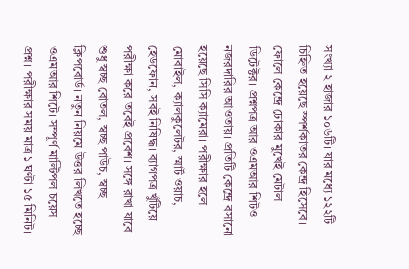সংখ্যা ২ হাজার ১০৬টি। যার মধ্যে ১২২টি চিহ্নিত হয়েছে স্পর্শকাতর কেন্দ্র হিসেবে। ফোলে কেন্দ্রে ঢোকার মুখেই মেটাল ডিটেক্টর। প্রশ্নপত্র আর ওএমআর শিটও নজরদারির আওতায়। প্রতিটি কেন্দ্রে বসানো হয়েছে সিসি ক্যামেরা। পরীক্ষার হলে মোবাইল, ক্যালকুলেটর, স্মার্ট ওয়াচ, হেডফোন, সবই নিষিদ্ধ। ব্যাগপত্র খুঁটিয়ে পরীক্ষা করে তবেই প্রবেশ। সঙ্গে রাখা যাবে শুধু স্বচ্ছ বোতল, স্বচ্ছ পাউচ, স্বচ্ছ ক্লিপবোর্ড। নতুন নিয়মে উত্তর লিখতে হচ্ছে ওএমআর শিটে। সম্পূর্ণ মাল্টিপল চয়েস প্রশ্ন। পরীক্ষার সময় মাত্র ১ ঘণ্টা ১৫ মিনিট।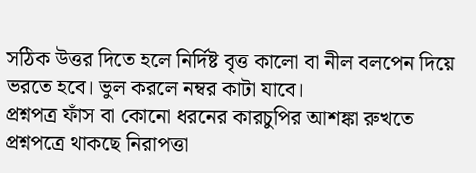সঠিক উত্তর দিতে হলে নির্দিষ্ট বৃত্ত কালো বা নীল বলপেন দিয়ে ভরতে হবে। ভুল করলে নম্বর কাটা যাবে।
প্রশ্নপত্র ফাঁস বা কোনো ধরনের কারচুপির আশঙ্কা রুখতে প্রশ্নপত্রে থাকছে নিরাপত্তা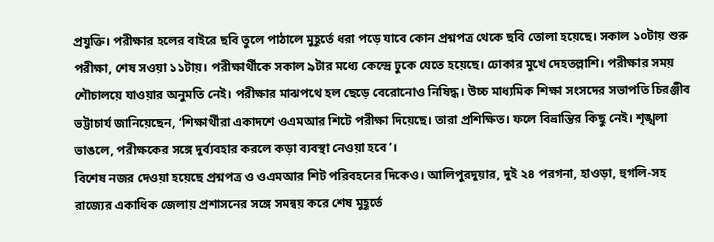প্রযুক্তি। পরীক্ষার হলের বাইরে ছবি তুলে পাঠালে মুহূর্তে ধরা পড়ে যাবে কোন প্রশ্নপত্র থেকে ছবি তোলা হয়েছে। সকাল ১০টায় শুরু পরীক্ষা, শেষ সওয়া ১১টায়। পরীক্ষার্থীকে সকাল ৯টার মধ্যে কেন্দ্রে ঢুকে যেতে হয়েছে। ঢোকার মুখে দেহতল্লাশি। পরীক্ষার সময় শৌচালয়ে যাওয়ার অনুমতি নেই। পরীক্ষার মাঝপথে হল ছেড়ে বেরোনোও নিষিদ্ধ। উচ্চ মাধ্যমিক শিক্ষা সংসদের সভাপতি চিরঞ্জীব ভট্টাচার্য জানিয়েছেন, ‘শিক্ষার্থীরা একাদশে ওএমআর শিটে পরীক্ষা দিয়েছে। তারা প্রশিক্ষিত। ফলে বিভ্রান্তির কিছু নেই। শৃঙ্খলা ভাঙলে, পরীক্ষকের সঙ্গে দুর্ব্যবহার করলে কড়া ব্যবস্থা নেওয়া হবে’।
বিশেষ নজর দেওয়া হয়েছে প্রশ্নপত্র ও ওএমআর শিট পরিবহনের দিকেও। আলিপুরদুয়ার, দুই ২৪ পরগনা, হাওড়া, হুগলি-সহ রাজ্যের একাধিক জেলায় প্রশাসনের সঙ্গে সমন্বয় করে শেষ মুহূর্তে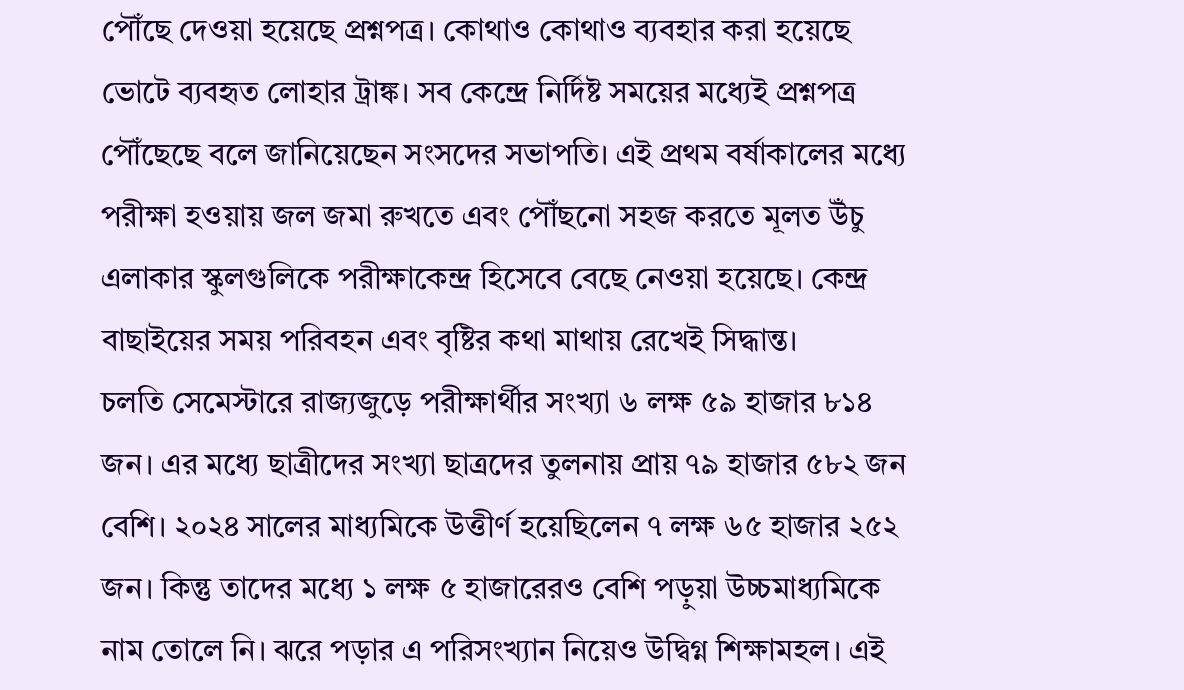পৌঁছে দেওয়া হয়েছে প্রশ্নপত্র। কোথাও কোথাও ব্যবহার করা হয়েছে ভোটে ব্যবহৃত লোহার ট্রাঙ্ক। সব কেন্দ্রে নির্দিষ্ট সময়ের মধ্যেই প্রশ্নপত্র পৌঁছেছে বলে জানিয়েছেন সংসদের সভাপতি। এই প্রথম বর্ষাকালের মধ্যে পরীক্ষা হওয়ায় জল জমা রুখতে এবং পৌঁছনো সহজ করতে মূলত উঁচু এলাকার স্কুলগুলিকে পরীক্ষাকেন্দ্র হিসেবে বেছে নেওয়া হয়েছে। কেন্দ্র বাছাইয়ের সময় পরিবহন এবং বৃষ্টির কথা মাথায় রেখেই সিদ্ধান্ত।
চলতি সেমেস্টারে রাজ্যজুড়ে পরীক্ষার্থীর সংখ্যা ৬ লক্ষ ৫৯ হাজার ৮১৪ জন। এর মধ্যে ছাত্রীদের সংখ্যা ছাত্রদের তুলনায় প্রায় ৭৯ হাজার ৫৮২ জন বেশি। ২০২৪ সালের মাধ্যমিকে উত্তীর্ণ হয়েছিলেন ৭ লক্ষ ৬৫ হাজার ২৫২ জন। কিন্তু তাদের মধ্যে ১ লক্ষ ৫ হাজারেরও বেশি পড়ুয়া উচ্চমাধ্যমিকে নাম তোলে নি। ঝরে পড়ার এ পরিসংখ্যান নিয়েও উদ্বিগ্ন শিক্ষামহল। এই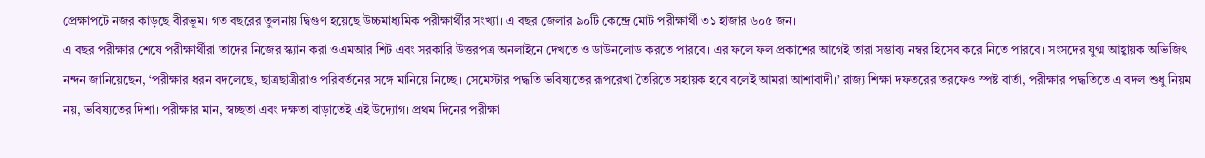প্রেক্ষাপটে নজর কাড়ছে বীরভূম। গত বছরের তুলনায় দ্বিগুণ হয়েছে উচ্চমাধ্যমিক পরীক্ষার্থীর সংখ্যা। এ বছর জেলার ৯০টি কেন্দ্রে মোট পরীক্ষার্থী ৩১ হাজার ৬০৫ জন।
এ বছর পরীক্ষার শেষে পরীক্ষার্থীরা তাদের নিজের স্ক্যান করা ওএমআর শিট এবং সরকারি উত্তরপত্র অনলাইনে দেখতে ও ডাউনলোড করতে পারবে। এর ফলে ফল প্রকাশের আগেই তারা সম্ভাব্য নম্বর হিসেব করে নিতে পারবে। সংসদের যুগ্ম আহ্বায়ক অভিজিৎ নন্দন জানিয়েছেন, ‘পরীক্ষার ধরন বদলেছে, ছাত্রছাত্রীরাও পরিবর্তনের সঙ্গে মানিয়ে নিচ্ছে। সেমেস্টার পদ্ধতি ভবিষ্যতের রূপরেখা তৈরিতে সহায়ক হবে বলেই আমরা আশাবাদী।’ রাজ্য শিক্ষা দফতরের তরফেও স্পষ্ট বার্তা, পরীক্ষার পদ্ধতিতে এ বদল শুধু নিয়ম নয়, ভবিষ্যতের দিশা। পরীক্ষার মান, স্বচ্ছতা এবং দক্ষতা বাড়াতেই এই উদ্যোগ। প্রথম দিনের পরীক্ষা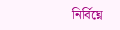নির্বিঘ্নে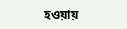হওয়ায়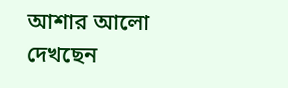আশার আলো দেখছেন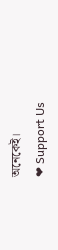অনেকেই।
❤ Support Us